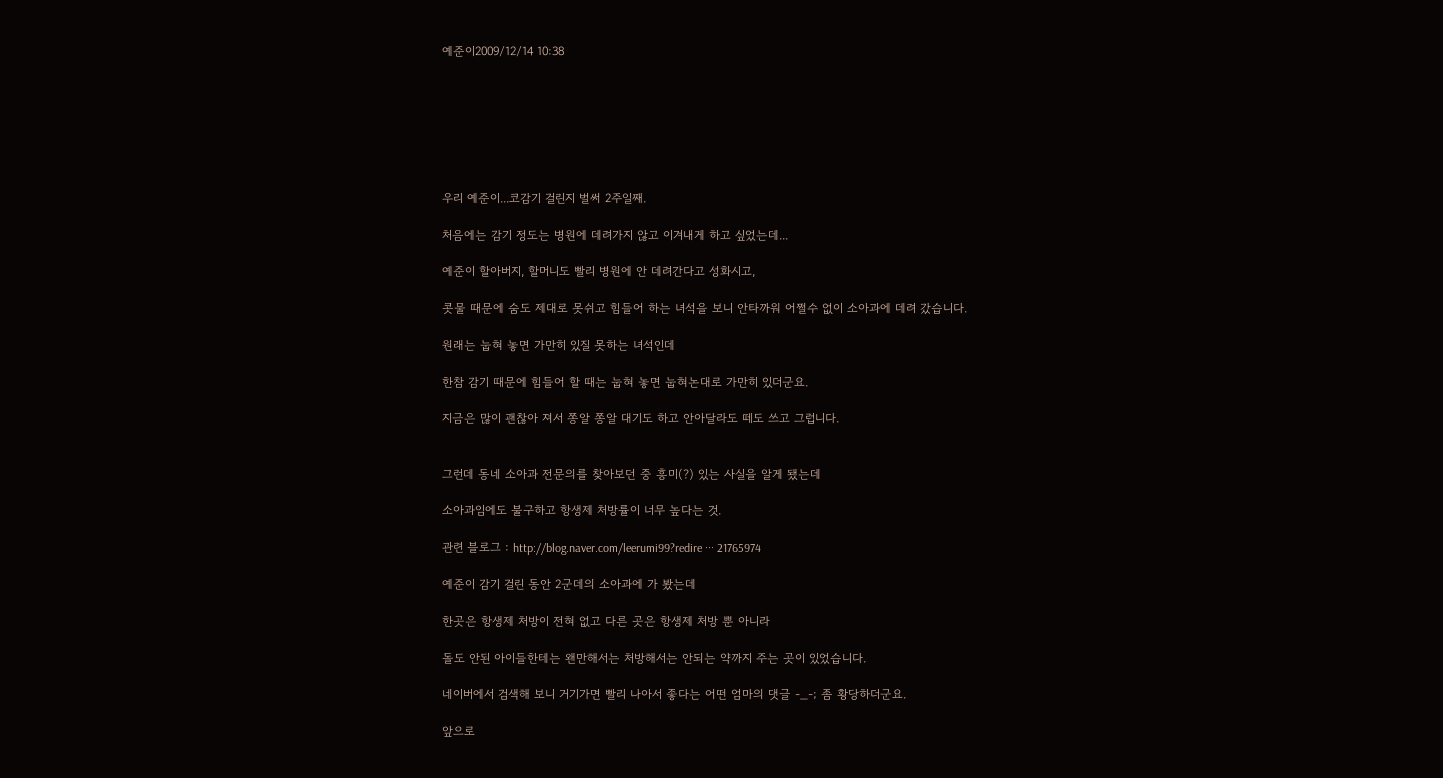예준이2009/12/14 10:38







우리 예준이...코감기 걸린지 벌써 2주일째.

처음에는 감기 정도는 병원에 데려가지 않고 이겨내게 하고 싶었는데...

예준이 할아버지, 할머니도 빨리 병원에 안 데려간다고 성화시고,

콧물 때문에 숨도 제대로 못쉬고 힘들어 하는 녀석을 보니 안타까워 어쩔수 없이 소아과에 데려 갔습니다.

원래는 눕혀 놓면 가만히 있질 못하는 녀석인데

한참 감기 때문에 힘들어 할 때는 눕혀 놓면 눕혀논대로 가만히 있더군요.

지금은 많이 괜찮아 져서 쫑알 쫑알 대기도 하고 안아달라도 떼도 쓰고 그럽니다.


그런데 동네 소아과 전문의를 찾아보던 중 흥미(?) 있는 사실을 알게 됐는데

소아과임에도 불구하고 항생제 처방률이 너무 높다는 것.

관련 블로그 : http://blog.naver.com/leerumi99?redire ··· 21765974

예준이 감기 걸린 동안 2군데의 소아과에 가 봤는데

한곳은 항생제 처방이 전혀 없고 다른 곳은 항생제 처방 뿐 아니라

돌도 안된 아이들한테는 왠만해서는 처방해서는 안되는 약까지 주는 곳이 있었습니다.

네이버에서 검색해 보니 거기가면 빨리 나아서 좋다는 어떤 엄마의 댓글 -_-; 좀 황당하더군요.

앞으로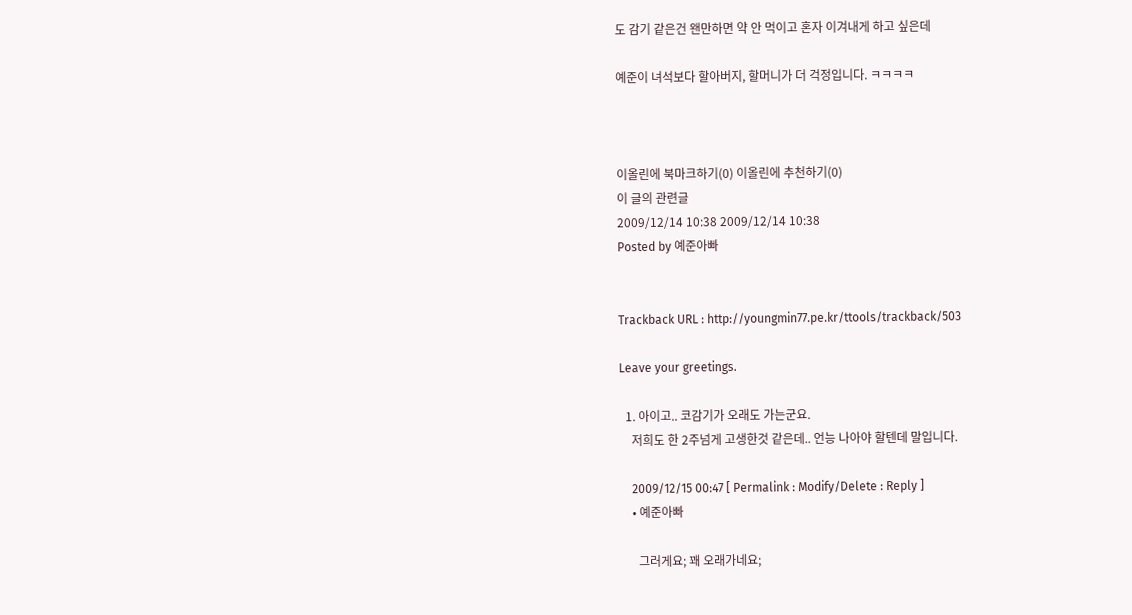도 감기 같은건 왠만하면 약 안 먹이고 혼자 이겨내게 하고 싶은데

예준이 녀석보다 할아버지, 할머니가 더 걱정입니다. ㅋㅋㅋㅋ



이올린에 북마크하기(0) 이올린에 추천하기(0)
이 글의 관련글
2009/12/14 10:38 2009/12/14 10:38
Posted by 예준아빠


Trackback URL : http://youngmin77.pe.kr/ttools/trackback/503

Leave your greetings.

  1. 아이고.. 코감기가 오래도 가는군요.
    저희도 한 2주넘게 고생한것 같은데.. 언능 나아야 할텐데 말입니다.

    2009/12/15 00:47 [ Permalink : Modify/Delete : Reply ]
    • 예준아빠

      그러게요; 꽤 오래가네요;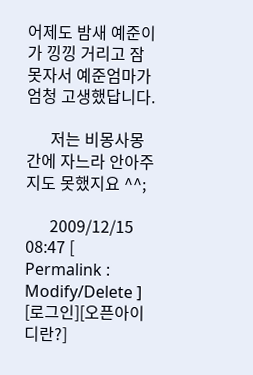어제도 밤새 예준이가 낑낑 거리고 잠 못자서 예준엄마가 엄청 고생했답니다.

      저는 비몽사몽간에 자느라 안아주지도 못했지요 ^^;

      2009/12/15 08:47 [ Permalink : Modify/Delete ]
[로그인][오픈아이디란?]